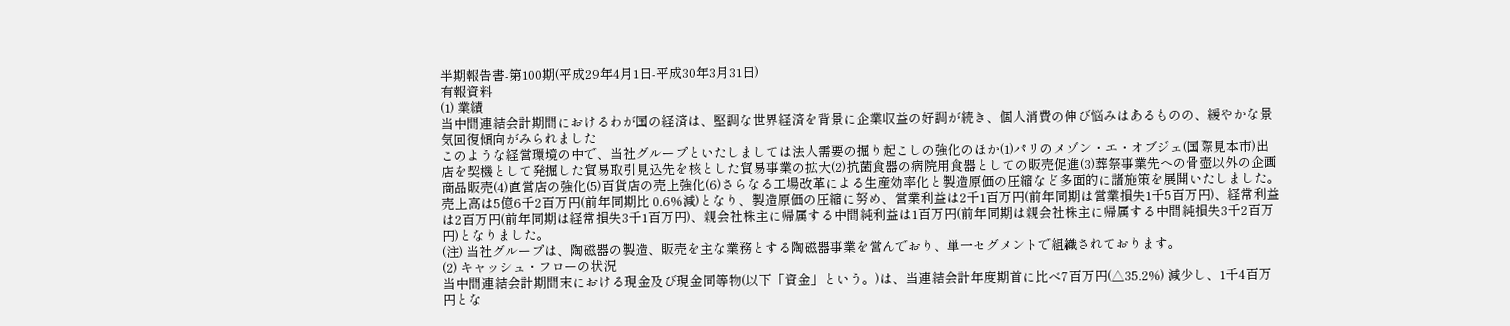半期報告書-第100期(平成29年4月1日-平成30年3月31日)
有報資料
(1) 業績
当中間連結会計期間におけるわが国の経済は、堅調な世界経済を背景に企業収益の好調が続き、個人消費の伸び悩みはあるものの、緩やかな景気回復傾向がみられました
このような経営環境の中で、当社グループといたしましては法人需要の掘り起こしの強化のほか(1)パリのメゾン・エ・オブジェ(国際見本市)出店を契機として発掘した貿易取引見込先を核とした貿易事業の拡大(2)抗菌食器の病院用食器としての販売促進(3)葬祭事業先への骨壺以外の企画商品販売(4)直営店の強化(5)百貨店の売上強化(6)さらなる工場改革による生産効率化と製造原価の圧縮など多面的に諸施策を展開いたしました。
売上高は5億6千2百万円(前年同期比 0.6%減)となり、製造原価の圧縮に努め、営業利益は2千1百万円(前年同期は営業損失1千5百万円)、経常利益は2百万円(前年同期は経常損失3千1百万円)、親会社株主に帰属する中間純利益は1百万円(前年同期は親会社株主に帰属する中間純損失3千2百万円)となりました。
(注) 当社グループは、陶磁器の製造、販売を主な業務とする陶磁器事業を営んでおり、単一セグメントで組織されております。
(2) キャッシュ・フローの状況
当中間連結会計期間末における現金及び現金同等物(以下「資金」という。)は、当連結会計年度期首に比べ7百万円(△35.2%) 減少し、1千4百万円とな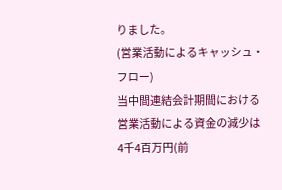りました。
(営業活動によるキャッシュ・フロー)
当中間連結会計期間における営業活動による資金の減少は4千4百万円(前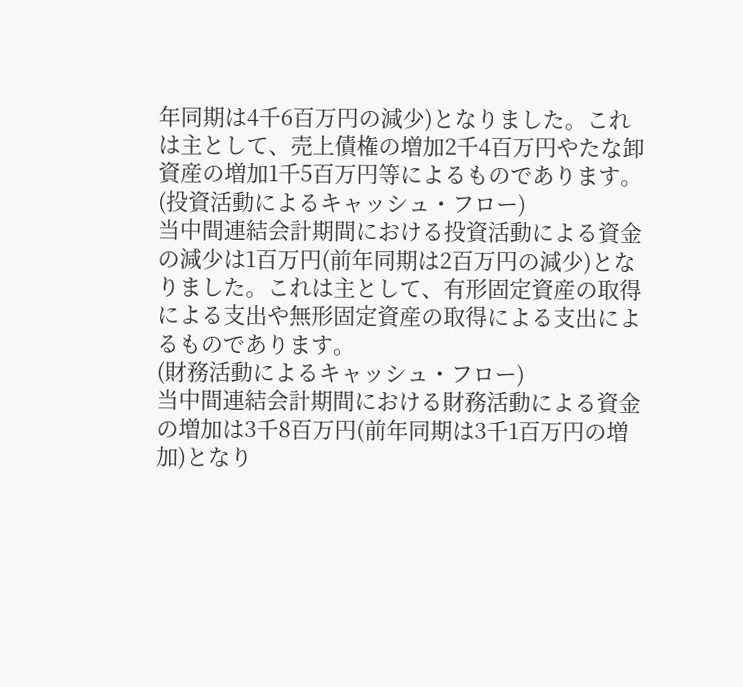年同期は4千6百万円の減少)となりました。これは主として、売上債権の増加2千4百万円やたな卸資産の増加1千5百万円等によるものであります。
(投資活動によるキャッシュ・フロー)
当中間連結会計期間における投資活動による資金の減少は1百万円(前年同期は2百万円の減少)となりました。これは主として、有形固定資産の取得による支出や無形固定資産の取得による支出によるものであります。
(財務活動によるキャッシュ・フロー)
当中間連結会計期間における財務活動による資金の増加は3千8百万円(前年同期は3千1百万円の増加)となり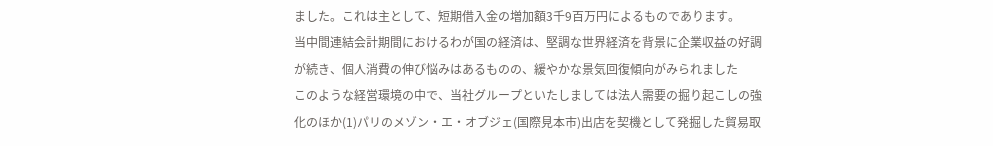ました。これは主として、短期借入金の増加額3千9百万円によるものであります。
当中間連結会計期間におけるわが国の経済は、堅調な世界経済を背景に企業収益の好調が続き、個人消費の伸び悩みはあるものの、緩やかな景気回復傾向がみられました
このような経営環境の中で、当社グループといたしましては法人需要の掘り起こしの強化のほか(1)パリのメゾン・エ・オブジェ(国際見本市)出店を契機として発掘した貿易取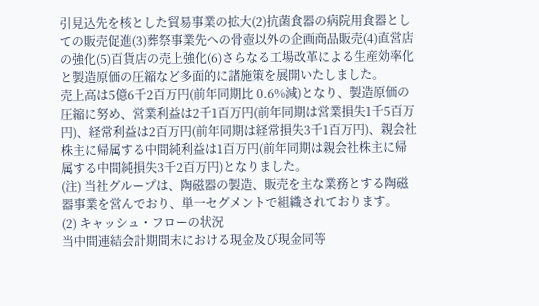引見込先を核とした貿易事業の拡大(2)抗菌食器の病院用食器としての販売促進(3)葬祭事業先への骨壺以外の企画商品販売(4)直営店の強化(5)百貨店の売上強化(6)さらなる工場改革による生産効率化と製造原価の圧縮など多面的に諸施策を展開いたしました。
売上高は5億6千2百万円(前年同期比 0.6%減)となり、製造原価の圧縮に努め、営業利益は2千1百万円(前年同期は営業損失1千5百万円)、経常利益は2百万円(前年同期は経常損失3千1百万円)、親会社株主に帰属する中間純利益は1百万円(前年同期は親会社株主に帰属する中間純損失3千2百万円)となりました。
(注) 当社グループは、陶磁器の製造、販売を主な業務とする陶磁器事業を営んでおり、単一セグメントで組織されております。
(2) キャッシュ・フローの状況
当中間連結会計期間末における現金及び現金同等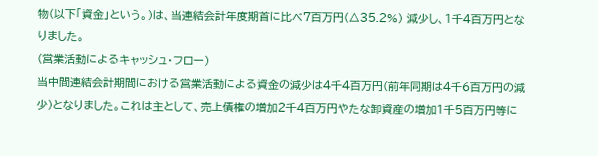物(以下「資金」という。)は、当連結会計年度期首に比べ7百万円(△35.2%) 減少し、1千4百万円となりました。
(営業活動によるキャッシュ・フロー)
当中間連結会計期間における営業活動による資金の減少は4千4百万円(前年同期は4千6百万円の減少)となりました。これは主として、売上債権の増加2千4百万円やたな卸資産の増加1千5百万円等に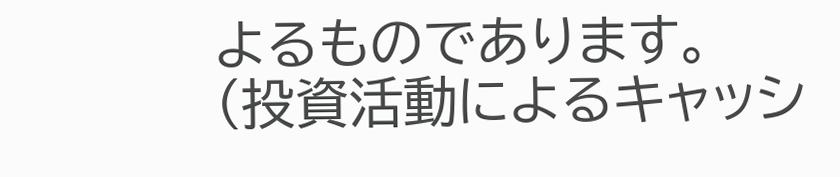よるものであります。
(投資活動によるキャッシ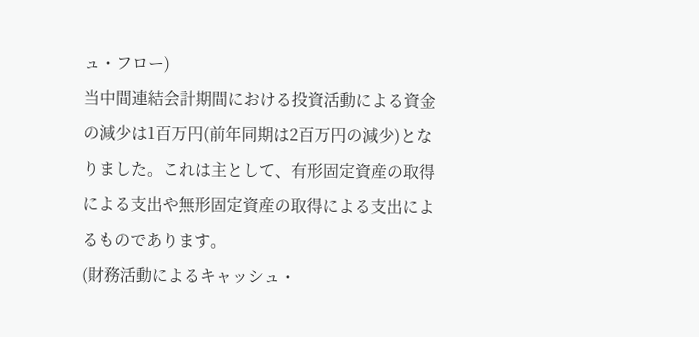ュ・フロー)
当中間連結会計期間における投資活動による資金の減少は1百万円(前年同期は2百万円の減少)となりました。これは主として、有形固定資産の取得による支出や無形固定資産の取得による支出によるものであります。
(財務活動によるキャッシュ・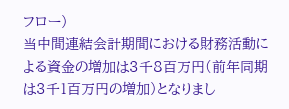フロー)
当中間連結会計期間における財務活動による資金の増加は3千8百万円(前年同期は3千1百万円の増加)となりまし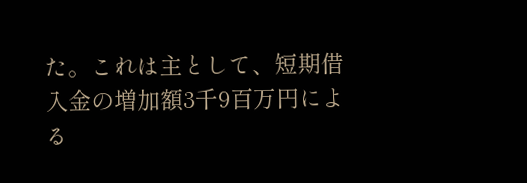た。これは主として、短期借入金の増加額3千9百万円による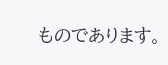ものであります。